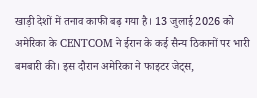खाड़ी देशों में तनाव काफी बढ़ गया है। 13 जुलाई 2026 को अमेरिका के CENTCOM ने ईरान के कई सैन्य ठिकानों पर भारी बमबारी की। इस दौरान अमेरिका ने फाइटर जेट्स,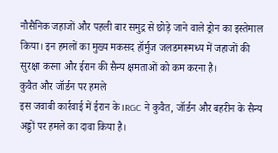नौसैनिक जहाजों और पहली बार समुद्र से छोड़े जाने वाले ड्रोन का इस्तेमाल किया। इन हमलों का मुख्य मकसद हॉर्मुज जलडमरूमध्य में जहाजों की सुरक्षा करना और ईरान की सैन्य क्षमताओं को कम करना है।
कुवैत और जॉर्डन पर हमले
इस जवाबी कार्रवाई में ईरान के IRGC ने कुवैत, जॉर्डन और बहरीन के सैन्य अड्डों पर हमले का दावा किया है।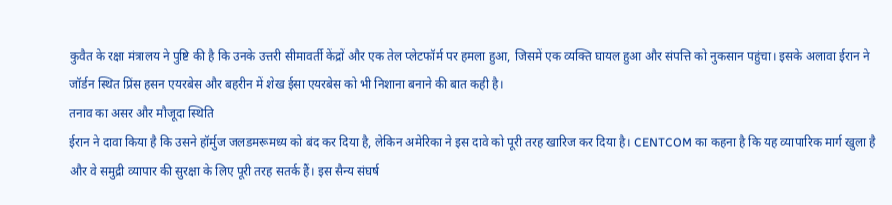कुवैत के रक्षा मंत्रालय ने पुष्टि की है कि उनके उत्तरी सीमावर्ती केंद्रों और एक तेल प्लेटफॉर्म पर हमला हुआ, जिसमें एक व्यक्ति घायल हुआ और संपत्ति को नुकसान पहुंचा। इसके अलावा ईरान ने जॉर्डन स्थित प्रिंस हसन एयरबेस और बहरीन में शेख ईसा एयरबेस को भी निशाना बनाने की बात कही है।
तनाव का असर और मौजूदा स्थिति
ईरान ने दावा किया है कि उसने हॉर्मुज जलडमरूमध्य को बंद कर दिया है, लेकिन अमेरिका ने इस दावे को पूरी तरह खारिज कर दिया है। CENTCOM का कहना है कि यह व्यापारिक मार्ग खुला है और वे समुद्री व्यापार की सुरक्षा के लिए पूरी तरह सतर्क हैं। इस सैन्य संघर्ष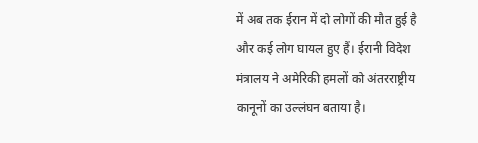में अब तक ईरान में दो लोगों की मौत हुई है और कई लोग घायल हुए हैं। ईरानी विदेश मंत्रालय ने अमेरिकी हमलों को अंतरराष्ट्रीय कानूनों का उल्लंघन बताया है।